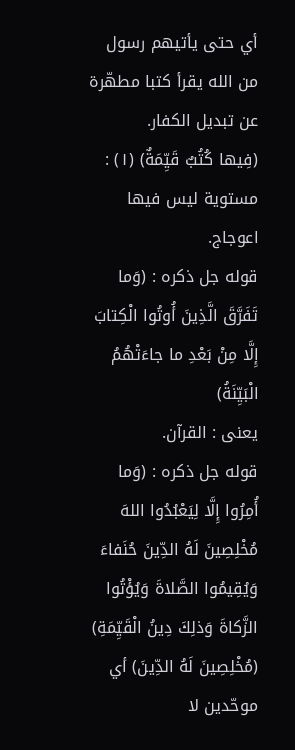أي حتى يأتيهم رسول من الله يقرأ كتبا مطهّرة عن تبديل الكفار.
(فِيها كُتُبٌ قَيِّمَةٌ) (١) : مستوية ليس فيها اعوجاج.
قوله جل ذكره : (وَما تَفَرَّقَ الَّذِينَ أُوتُوا الْكِتابَ إِلَّا مِنْ بَعْدِ ما جاءَتْهُمُ الْبَيِّنَةُ)
يعنى : القرآن.
قوله جل ذكره : (وَما أُمِرُوا إِلَّا لِيَعْبُدُوا اللهَ مُخْلِصِينَ لَهُ الدِّينَ حُنَفاءَ وَيُقِيمُوا الصَّلاةَ وَيُؤْتُوا الزَّكاةَ وَذلِكَ دِينُ الْقَيِّمَةِ)
(مُخْلِصِينَ لَهُ الدِّينَ) أي موحّدين لا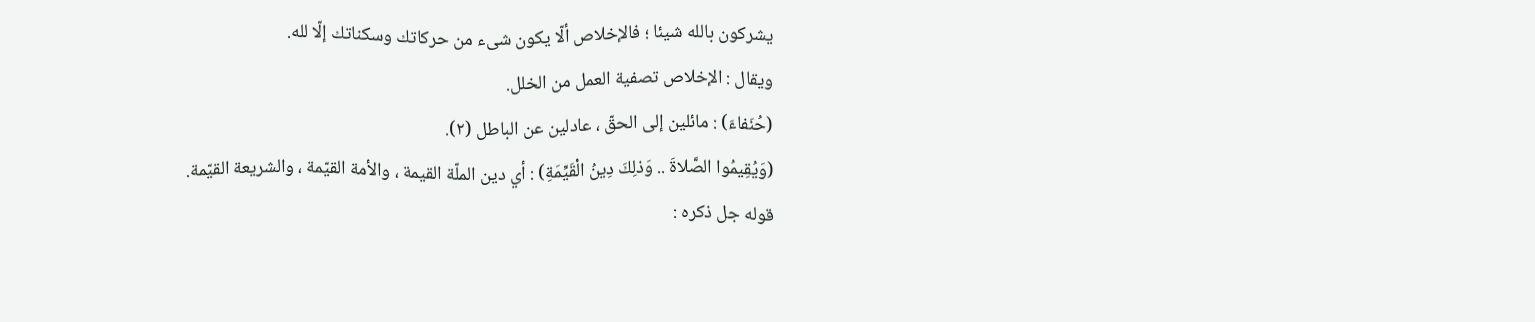يشركون بالله شيئا ؛ فالإخلاص ألّا يكون شىء من حركاتك وسكناتك إلّا لله.
ويقال : الإخلاص تصفية العمل من الخلل.
(حُنَفاءَ) : مائلين إلى الحقّ ، عادلين عن الباطل (٢).
(وَيُقِيمُوا الصَّلاةَ .. وَذلِكَ دِينُ الْقَيِّمَةِ) : أي دين الملّة القيمة ، والأمة القيّمة ، والشريعة القيّمة.
قوله جل ذكره :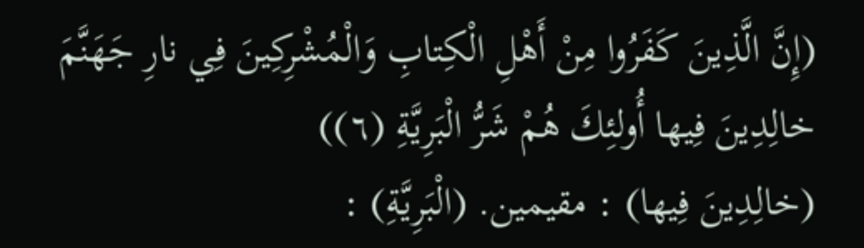(إِنَّ الَّذِينَ كَفَرُوا مِنْ أَهْلِ الْكِتابِ وَالْمُشْرِكِينَ فِي نارِ جَهَنَّمَ خالِدِينَ فِيها أُولئِكَ هُمْ شَرُّ الْبَرِيَّةِ (٦))
(خالِدِينَ فِيها) : مقيمين. (الْبَرِيَّةِ) :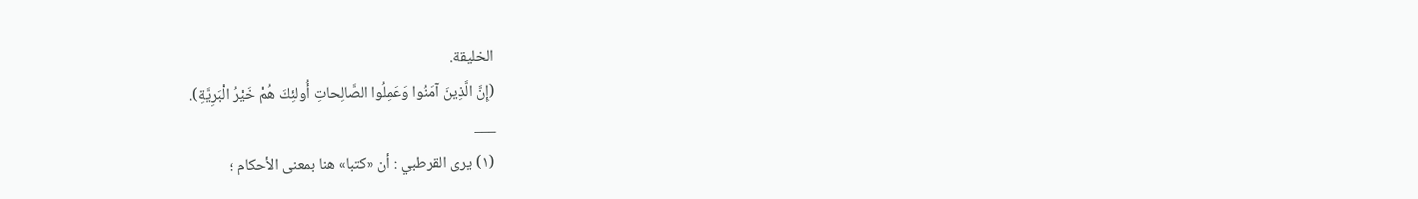الخليقة.
(إِنَّ الَّذِينَ آمَنُوا وَعَمِلُوا الصَّالِحاتِ أُولئِكَ هُمْ خَيْرُ الْبَرِيَّةِ).
___
(١) يرى القرطبي : أن «كتبا» هنا بمعنى الأحكام ؛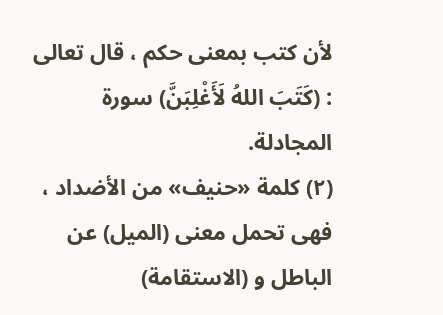لأن كتب بمعنى حكم ، قال تعالى : (كَتَبَ اللهُ لَأَغْلِبَنَّ) سورة المجادلة.
(٢) كلمة «حنيف» من الأضداد ، فهى تحمل معنى (الميل) عن الباطل و (الاستقامة)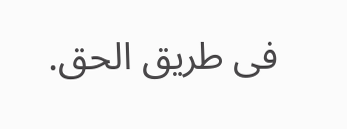فى طريق الحق.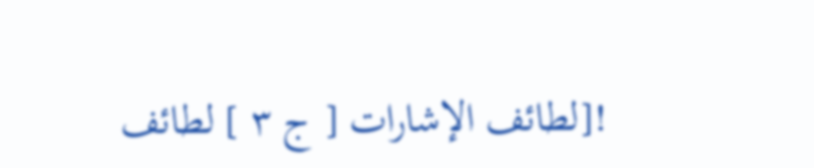![لطائف الإشارات [ ج ٣ ] لطائف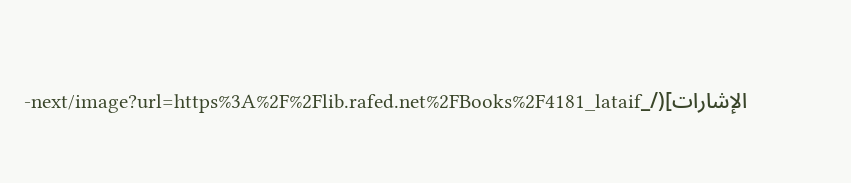الإشارات](/_next/image?url=https%3A%2F%2Flib.rafed.net%2FBooks%2F4181_lataif-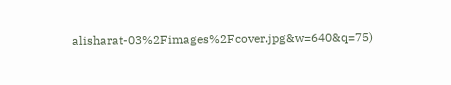alisharat-03%2Fimages%2Fcover.jpg&w=640&q=75)